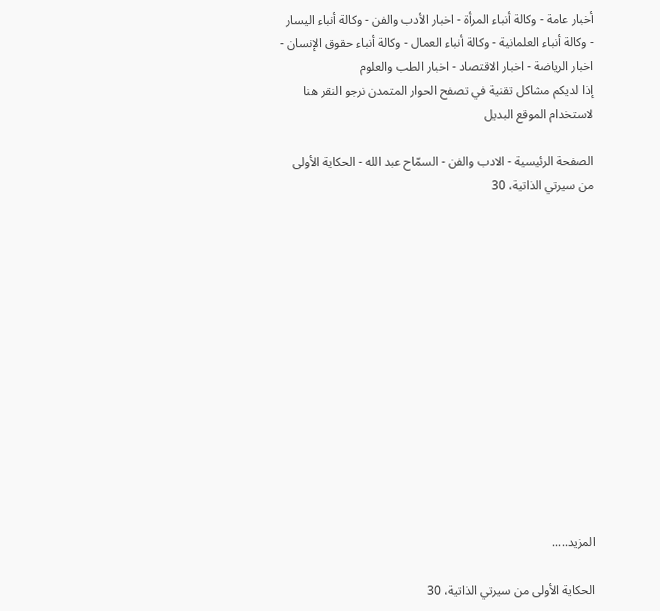أخبار عامة - وكالة أنباء المرأة - اخبار الأدب والفن - وكالة أنباء اليسار - وكالة أنباء العلمانية - وكالة أنباء العمال - وكالة أنباء حقوق الإنسان - اخبار الرياضة - اخبار الاقتصاد - اخبار الطب والعلوم
إذا لديكم مشاكل تقنية في تصفح الحوار المتمدن نرجو النقر هنا لاستخدام الموقع البديل

الصفحة الرئيسية - الادب والفن - السمّاح عبد الله - الحكاية الأولى من سيرتي الذاتية، 30














المزيد.....

الحكاية الأولى من سيرتي الذاتية، 30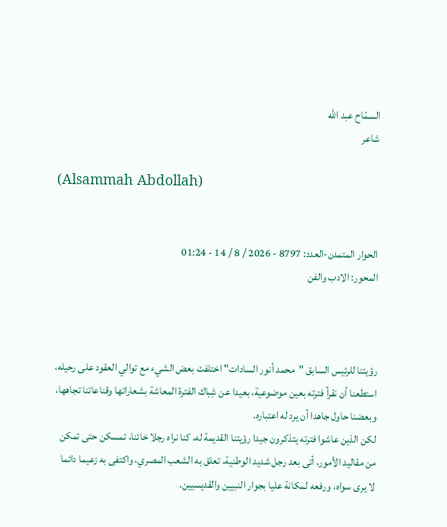السمّاح عبد الله
شاعر

(Alsammah Abdollah)


الحوار المتمدن-العدد: 8797 - 2026 / 8 / 14 - 01:24
المحور: الادب والفن



رؤيتنا للرئيس السابق "محمد أنور السادات" اختلفت بعض الشيء مع توالي العقود على رحيله، استطعنا أن نقرأ فترته بعين موضوعية، بعيدا عن شِباك الفترة المعاشة بشعاراتها وقناعاتنا تجاهها، وبعضنا حاول جاهدا أن يرد له اعتباره.
لكن الذين عاشوا فترته يتذكرون جيدا رؤيتنا القديمة له، كنا نراه رجلا خائنا، تمسكن حتى تمكن من مقاليد الأمور، أتى بعد رجل شديد الوطنية، تعلق به الشعب المصري، واكتفى به زعيما دائما لا يرى سواه، ورفعه لمكانة عليا بجوار النبيين والقديسيين.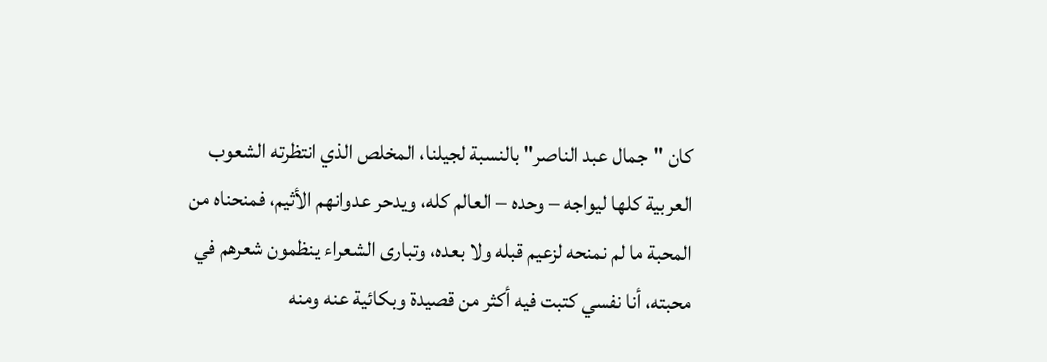كان "جمال عبد الناصر" بالنسبة لجيلنا، المخلص الذي انتظرته الشعوب العربية كلها ليواجه – وحده – العالم كله، ويدحر عدوانهم الأثيم، فمنحناه من المحبة ما لم نمنحه لزعيم قبله ولا بعده، وتبارى الشعراء ينظمون شعرهم في محبته، أنا نفسي كتبت فيه أكثر من قصيدة وبكائية عنه ومنه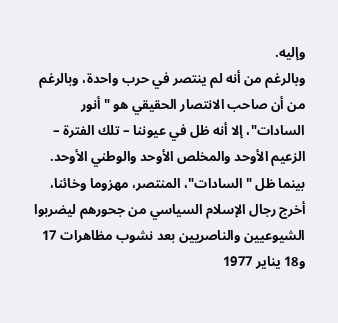وإليه.
وبالرغم من أنه لم ينتصر في حرب واحدة، وبالرغم من أن صاحب الانتصار الحقيقي هو "أنور السادات"، إلا أنه ظل في عيوننا – تلك الفترة – الزعيم الأوحد والمخلص الأوحد والوطني الأوحد.
بينما ظل "السادات"، المنتصر، مهزوما وخائنا، أخرج رجال الإسلام السياسي من جحورهم ليضربوا الشيوعيين والناصريين بعد نشوب مظاهرات 17 و18 يناير 1977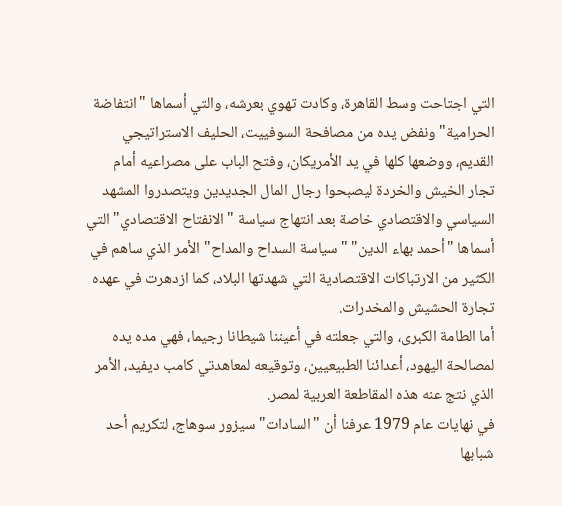التي اجتاحت وسط القاهرة، وكادت تهوي بعرشه، والتي أسماها "انتفاضة الحرامية" ونفض يده من مصافحة السوفييت، الحليف الاستراتيجي القديم، ووضعها كلها في يد الأمريكان، وفتح الباب على مصراعيه أمام تجار الخيش والخردة ليصبحوا رجال المال الجديدين ويتصدروا المشهد السياسي والاقتصادي خاصة بعد انتهاج سياسة "الانفتاح الاقتصادي" التي أسماها "أحمد بهاء الدين" "سياسة السداح والمداح" الأمر الذي ساهم في الكثير من الارتباكات الاقتصادية التي شهدتها البلاد، كما ازدهرت في عهده تجارة الحشيش والمخدرات.
أما الطامة الكبرى، والتي جعلته في أعيننا شيطانا رجيما، فهي مده يده لمصالحة اليهود، أعدائنا الطبيعيين، وتوقيعه لمعاهدتي كامب ديفيد، الأمر الذي نتج عنه هذه المقاطعة العربية لمصر.
في نهايات عام 1979 عرفنا أن "السادات" سيزور سوهاج، لتكريم أحد شبابها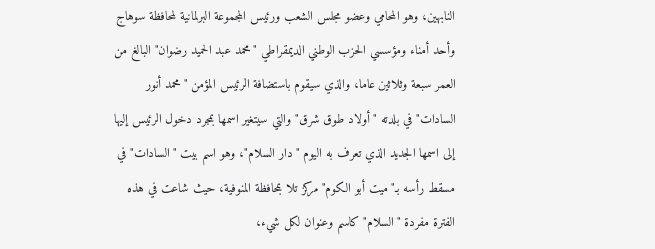النابهين، وهو المحامي وعضو مجلس الشعب ورئيس المجموعة البرلمانية لمحافظة سوهاج وأحد أمناء ومؤسسي الحزب الوطني الديمقراطي "محمد عبد الحميد رضوان" البالغ من العمر سبعة وثلاثين عاما، والذي سيقوم باستضافة الرئيس المؤمن "محمد أنور السادات" في بلدته "أولاد طوق شرق" والتي سيتغير اسمها بمجرد دخول الرئيس إليها إلى اسمها الجديد الذي تعرف به اليوم "دار السلام"، وهو اسم بيت "السادات" في مسقط رأسه بـ"ميت أبو الكوم" مركز تلا بمحافظة المنوفية، حيث شاعت في هذه الفترة مفردة "السلام" كاسم وعنوان لكل شيء،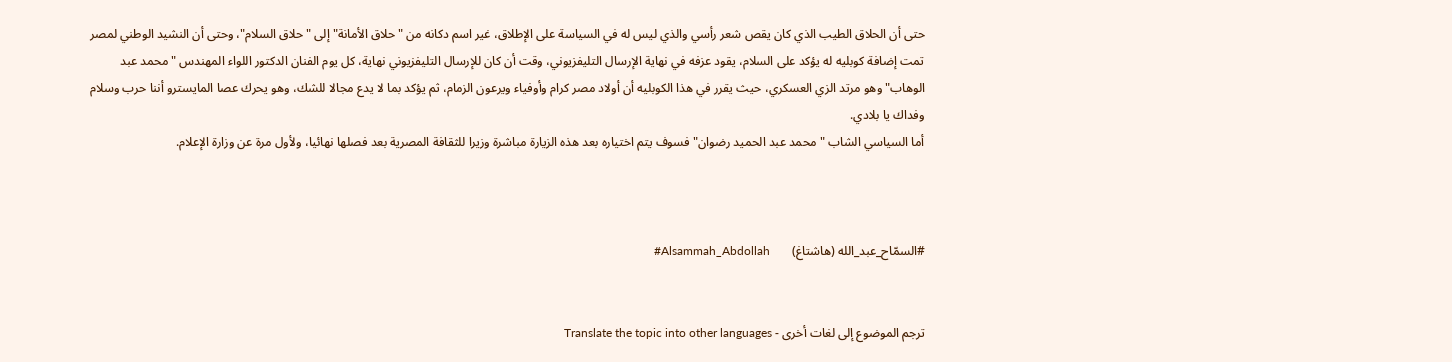حتى أن الحلاق الطيب الذي كان يقص شعر رأسي والذي ليس له في السياسة على الإطلاق، غير اسم دكانه من "حلاق الأمانة" إلى "حلاق السلام"، وحتى أن النشيد الوطني لمصر تمت إضافة كوبليه له يؤكد على السلام، يقود عزفه في نهاية الإرسال التليفزيوني، وقت أن كان للإرسال التليفزيوني نهاية، كل يوم الفنان الدكتور اللواء المهندس "محمد عبد الوهاب" وهو مرتد الزي العسكري، حيث يقرر في هذا الكوبليه أن أولاد مصر كرام وأوفياء ويرعون الزمام، ثم يؤكد بما لا يدع مجالا للشك، وهو يحرك عصا المايسترو أننا حرب وسلام وفداك يا بلادي.
أما السياسي الشاب "محمد عبد الحميد رضوان" فسوف يتم اختياره بعد هذه الزيارة مباشرة وزيرا للثقافة المصرية بعد فصلها نهائيا، ولأول مرة عن وزارة الإعلام.



#السمّاح_عبد_الله (هاشتاغ)       Alsammah_Abdollah#


ترجم الموضوع إلى لغات أخرى - Translate the topic into other languages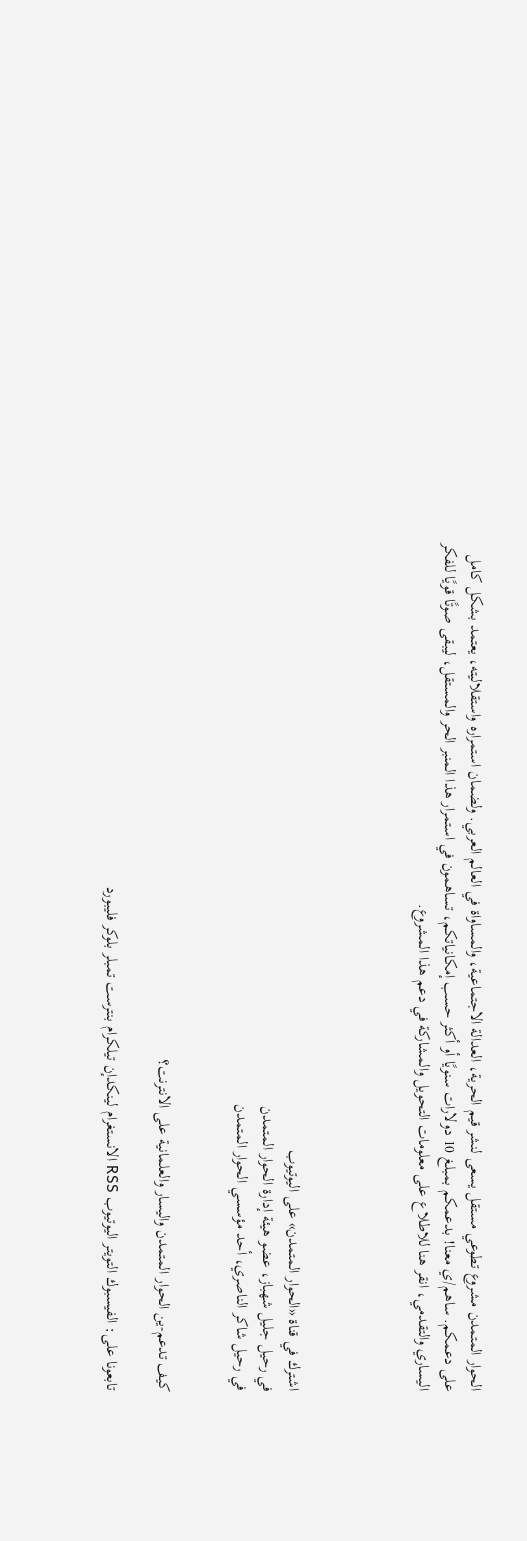الحوار المتمدن مشروع تطوعي مستقل يسعى لنشر قيم الحرية، العدالة الاجتماعية، والمساواة في العالم العربي. ولضمان استمراره واستقلاليته، يعتمد بشكل كامل على دعمكم. ساهم/ي معنا! بدعمكم بمبلغ 10 دولارات سنويًا أو أكثر حسب إمكانياتكم، تساهمون في استمرار هذا المنبر الحر والمستقل، ليبقى صوتًا قويًا للفكر اليساري والتقدمي، انقر هنا للاطلاع على معلومات التحويل والمشاركة في دعم هذا المشروع.




اشترك في قناة «الحوار المتمدن» على اليوتيوب
في رحيل جليل شهباز، عضو هيئة إدارة الحوار المتمدن
في رحيل شاكر الناصري، أحد مؤسسي الحوار المتمدن


كيف تدعم-ين الحوار المتمدن واليسار والعلمانية على الانترنت؟

تابعونا على: الفيسبوك التويتر اليوتيوب RSS الانستغرام لينكدإن تيلكرام بنترست تمبلر بلوكر فليبورد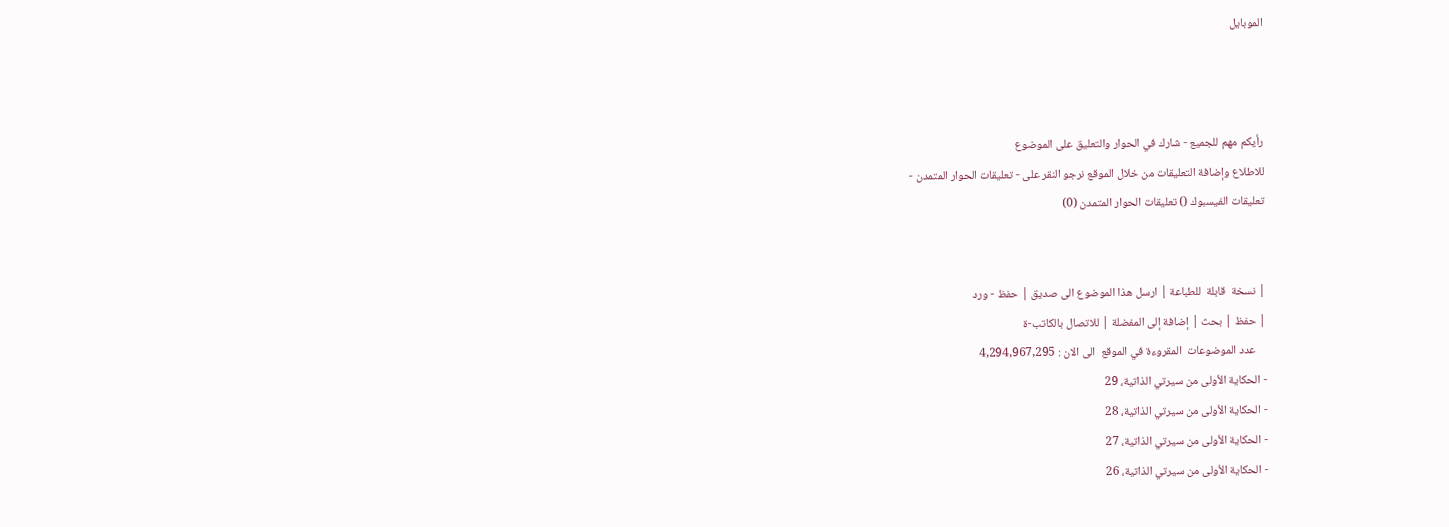الموبايل



رأيكم مهم للجميع - شارك في الحوار والتعليق على الموضوع
للاطلاع وإضافة التعليقات من خلال الموقع نرجو النقر على - تعليقات الحوار المتمدن -
تعليقات الفيسبوك () تعليقات الحوار المتمدن (0)


| نسخة  قابلة  للطباعة | ارسل هذا الموضوع الى صديق | حفظ - ورد
| حفظ | بحث | إضافة إلى المفضلة | للاتصال بالكاتب-ة
    عدد الموضوعات  المقروءة في الموقع  الى الان : 4,294,967,295
- الحكاية الأولى من سيرتي الذاتية، 29
- الحكاية الأولى من سيرتي الذاتية، 28
- الحكاية الأولى من سيرتي الذاتية، 27
- الحكاية الأولى من سيرتي الذاتية، 26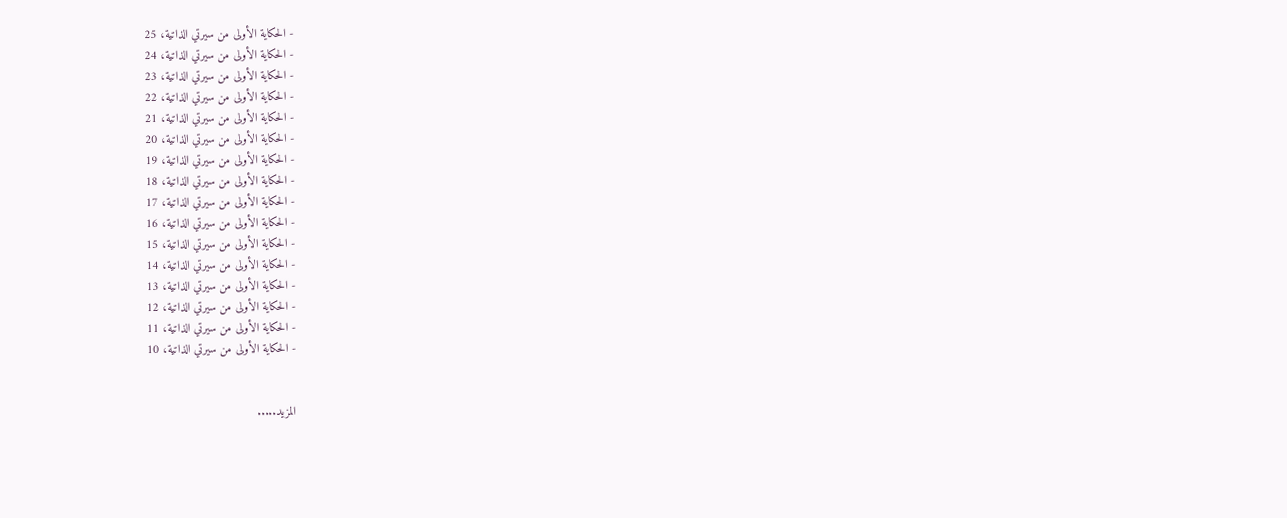- الحكاية الأولى من سيرتي الذاتية، 25
- الحكاية الأولى من سيرتي الذاتية، 24
- الحكاية الأولى من سيرتي الذاتية، 23
- الحكاية الأولى من سيرتي الذاتية، 22
- الحكاية الأولى من سيرتي الذاتية، 21
- الحكاية الأولى من سيرتي الذاتية، 20
- الحكاية الأولى من سيرتي الذاتية، 19
- الحكاية الأولى من سيرتي الذاتية، 18
- الحكاية الأولى من سيرتي الذاتية، 17
- الحكاية الأولى من سيرتي الذاتية، 16
- الحكاية الأولى من سيرتي الذاتية، 15
- الحكاية الأولى من سيرتي الذاتية، 14
- الحكاية الأولى من سيرتي الذاتية، 13
- الحكاية الأولى من سيرتي الذاتية، 12
- الحكاية الأولى من سيرتي الذاتية، 11
- الحكاية الأولى من سيرتي الذاتية، 10


المزيد.....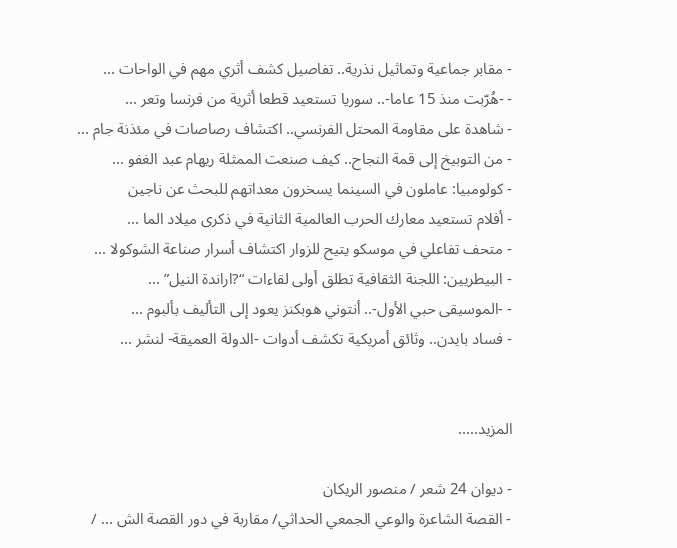- مقابر جماعية وتماثيل نذرية.. تفاصيل كشف أثري مهم في الواحات ...
- -هُرّبت منذ 15 عاما-.. سوريا تستعيد قطعا أثرية من فرنسا وتعر ...
- شاهدة على مقاومة المحتل الفرنسي.. اكتشاف رصاصات في مئذنة جام ...
- من التوبيخ إلى قمة النجاح.. كيف صنعت الممثلة ريهام عبد الغفو ...
- كولومبيا: عاملون في السينما يسخرون معداتهم للبحث عن ناجين
- أفلام تستعيد معارك الحرب العالمية الثانية في ذكرى ميلاد الما ...
- متحف تفاعلي في موسكو يتيح للزوار اكتشاف أسرار صناعة الشوكولا ...
- البيطريين: اللجنة الثقافية تطلق أولى لقاءات “?اراندة النيل” ...
- -الموسيقى حبي الأول-.. أنتوني هوبكنز يعود إلى التأليف بألبوم ...
- فساد بايدن.. وثائق أمريكية تكشف أدوات -الدولة العميقة- لنشر ...


المزيد.....

- ديوان 24 شعر / منصور الريكان
- القصة الشاعرة والوعي الجمعي الحداثي/ مقاربة في دور القصة الش ... /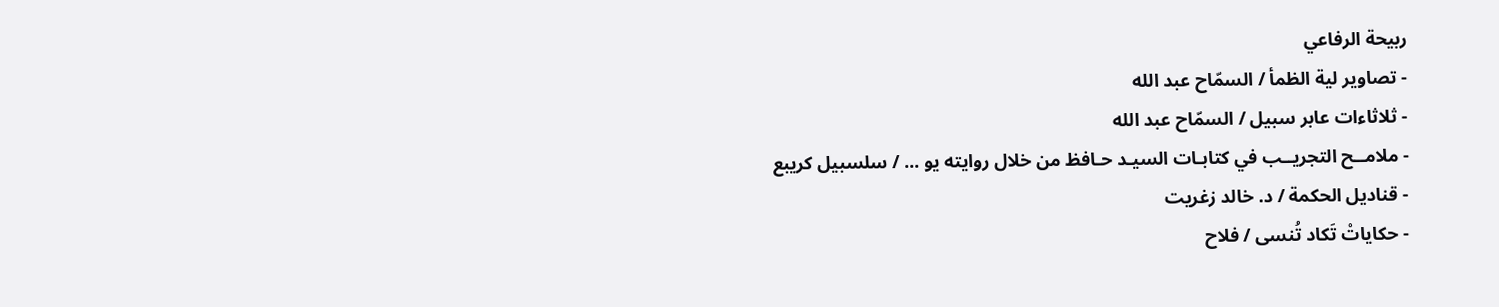ربيحة الرفاعي
- تصاوير لية الظمأ / السمّاح عبد الله
- ثلاثاءات عابر سبيل / السمّاح عبد الله
- ملامــح التجريــب في كتابـات السيـد حـافظ من خلال روايته يو ... / سلسبيل كريبع
- قناديل الحكمة / د. خالد زغريت
- حكاياتْ تَكاد تُنسى / فلاح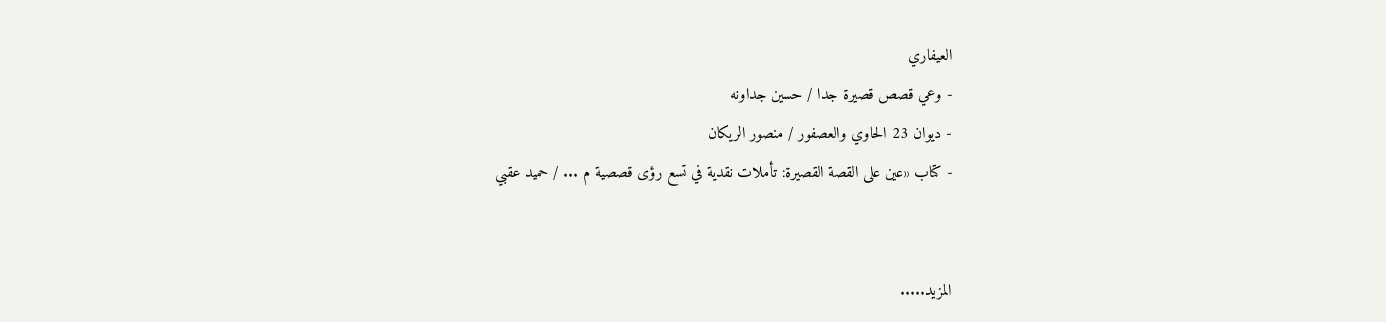العيفاري
- وعي قصص قصيرة جدا / حسين جداونه
- ديوان 23 الحاوي والعصفور / منصور الريكان
- كتاب «عين على القصة القصيرة: تأملات نقدية في تسع رؤى قصصية م ... / حميد عقبي


المزيد.....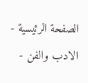الصفحة الرئيسية - الادب والفن -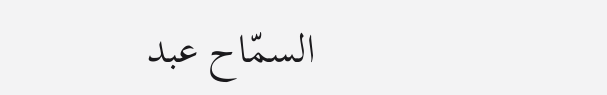السمّاح عبد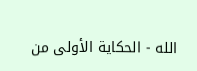الله - الحكاية الأولى من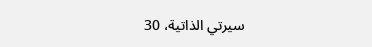سيرتي الذاتية، 30